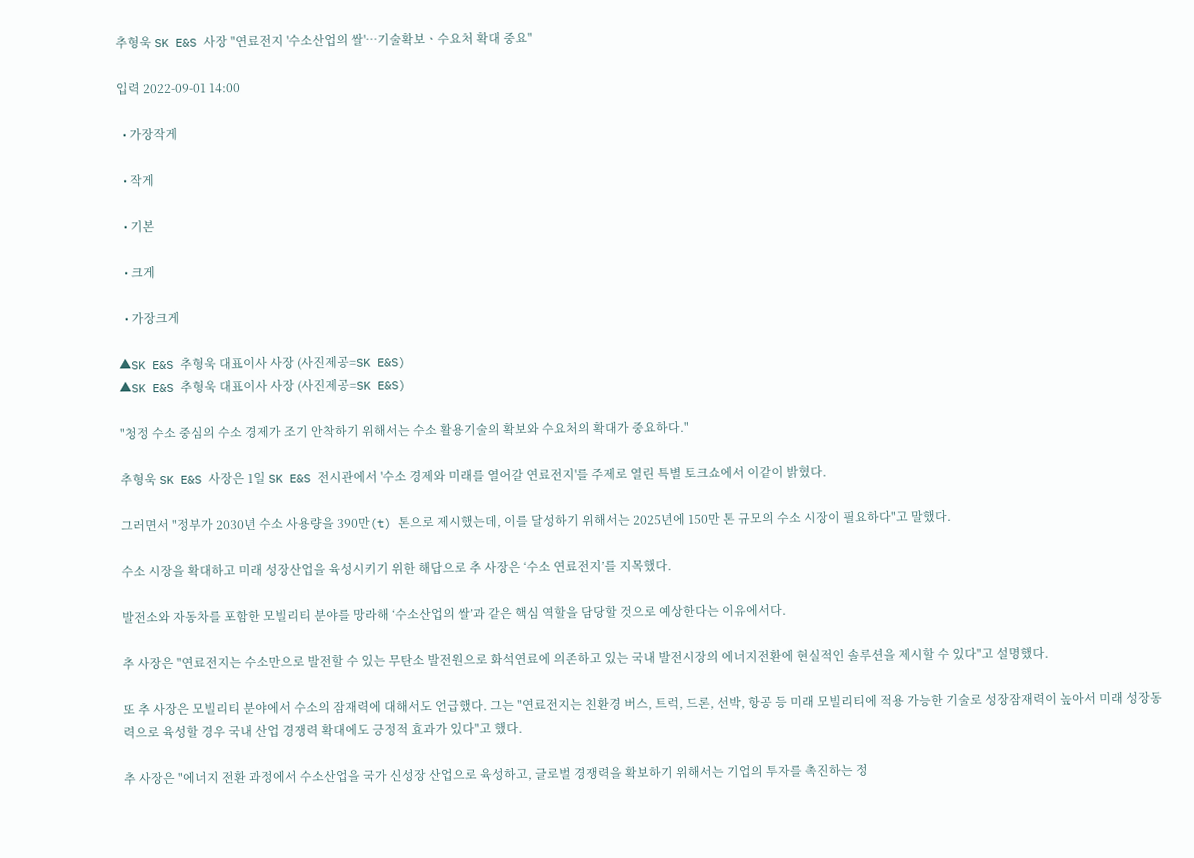추형욱 SK E&S 사장 "연료전지 '수소산업의 쌀'…기술확보ㆍ수요처 확대 중요"

입력 2022-09-01 14:00

  • 가장작게

  • 작게

  • 기본

  • 크게

  • 가장크게

▲SK E&S 추형욱 대표이사 사장 (사진제공=SK E&S)
▲SK E&S 추형욱 대표이사 사장 (사진제공=SK E&S)

"청정 수소 중심의 수소 경제가 조기 안착하기 위해서는 수소 활용기술의 확보와 수요처의 확대가 중요하다."

추형욱 SK E&S 사장은 1일 SK E&S 전시관에서 '수소 경제와 미래를 열어갈 연료전지'를 주제로 열린 특별 토크쇼에서 이같이 밝혔다.

그러면서 "정부가 2030년 수소 사용량을 390만(t) 톤으로 제시했는데, 이를 달성하기 위해서는 2025년에 150만 톤 규모의 수소 시장이 필요하다"고 말했다.

수소 시장을 확대하고 미래 성장산업을 육성시키기 위한 해답으로 추 사장은 ‘수소 연료전지’를 지목했다.

발전소와 자동차를 포함한 모빌리티 분야를 망라해 ‘수소산업의 쌀’과 같은 핵심 역할을 담당할 것으로 예상한다는 이유에서다.

추 사장은 "연료전지는 수소만으로 발전할 수 있는 무탄소 발전원으로 화석연료에 의존하고 있는 국내 발전시장의 에너지전환에 현실적인 솔루션을 제시할 수 있다"고 설명했다.

또 추 사장은 모빌리티 분야에서 수소의 잠재력에 대해서도 언급했다. 그는 "연료전지는 친환경 버스, 트럭, 드론, 선박, 항공 등 미래 모빌리티에 적용 가능한 기술로 성장잠재력이 높아서 미래 성장동력으로 육성할 경우 국내 산업 경쟁력 확대에도 긍정적 효과가 있다"고 했다.

추 사장은 "에너지 전환 과정에서 수소산업을 국가 신성장 산업으로 육성하고, 글로벌 경쟁력을 확보하기 위해서는 기업의 투자를 촉진하는 정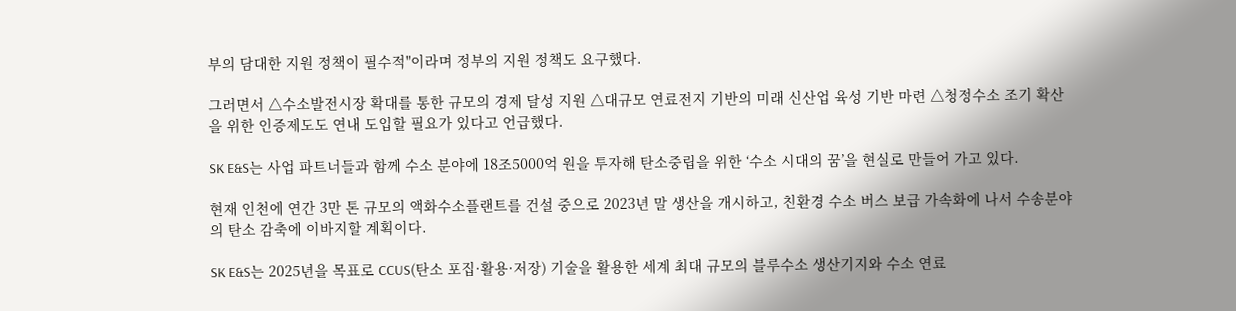부의 담대한 지원 정책이 필수적"이라며 정부의 지원 정책도 요구했다.

그러면서 △수소발전시장 확대를 통한 규모의 경제 달성 지원 △대규모 연료전지 기반의 미래 신산업 육성 기반 마련 △청정수소 조기 확산을 위한 인증제도도 연내 도입할 필요가 있다고 언급했다.

SK E&S는 사업 파트너들과 함께 수소 분야에 18조5000억 원을 투자해 탄소중립을 위한 ‘수소 시대의 꿈’을 현실로 만들어 가고 있다.

현재 인천에 연간 3만 톤 규모의 액화수소플랜트를 건설 중으로 2023년 말 생산을 개시하고, 친환경 수소 버스 보급 가속화에 나서 수송분야의 탄소 감축에 이바지할 계획이다.

SK E&S는 2025년을 목표로 CCUS(탄소 포집·활용·저장) 기술을 활용한 세계 최대 규모의 블루수소 생산기지와 수소 연료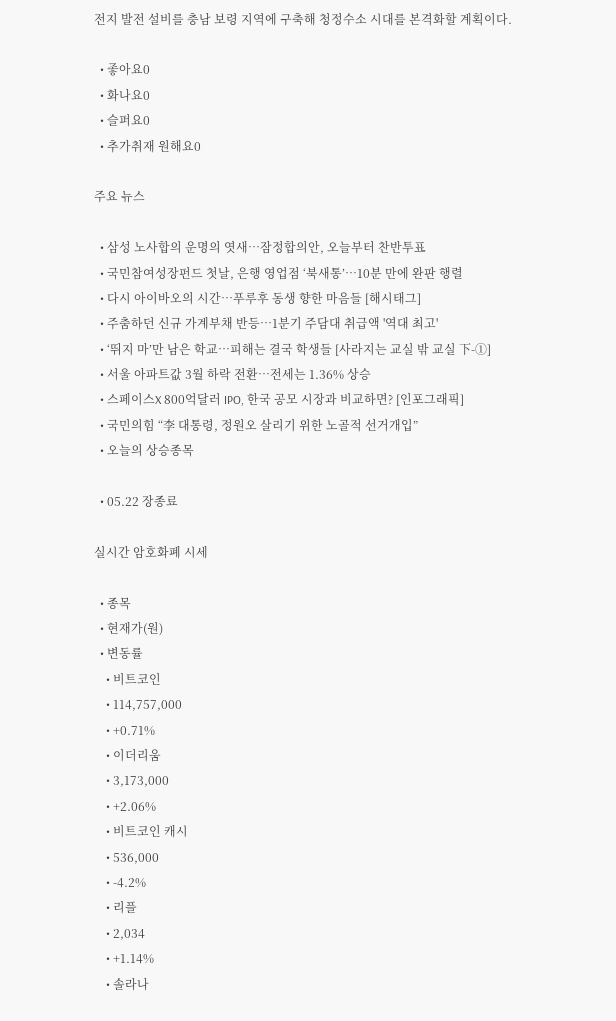전지 발전 설비를 충남 보령 지역에 구축해 청정수소 시대를 본격화할 계획이다.

  • 좋아요0
  • 화나요0
  • 슬퍼요0
  • 추가취재 원해요0

주요 뉴스

  • 삼성 노사합의 운명의 엿새⋯잠정합의안, 오늘부터 찬반투표
  • 국민참여성장펀드 첫날, 은행 영업점 ‘북새통’⋯10분 만에 완판 행렬
  • 다시 아이바오의 시간…푸루후 동생 향한 마음들 [해시태그]
  • 주춤하던 신규 가계부채 반등⋯1분기 주담대 취급액 '역대 최고'
  • ‘뛰지 마’만 남은 학교…피해는 결국 학생들 [사라지는 교실 밖 교실 下-①]
  • 서울 아파트값 3월 하락 전환⋯전세는 1.36% 상승
  • 스페이스X 800억달러 IPO, 한국 공모 시장과 비교하면? [인포그래픽]
  • 국민의힘 “李 대통령, 정원오 살리기 위한 노골적 선거개입”
  • 오늘의 상승종목

  • 05.22 장종료

실시간 암호화폐 시세

  • 종목
  • 현재가(원)
  • 변동률
    • 비트코인
    • 114,757,000
    • +0.71%
    • 이더리움
    • 3,173,000
    • +2.06%
    • 비트코인 캐시
    • 536,000
    • -4.2%
    • 리플
    • 2,034
    • +1.14%
    • 솔라나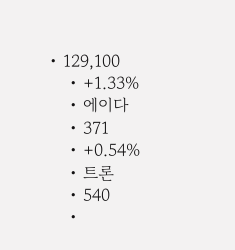• 129,100
    • +1.33%
    • 에이다
    • 371
    • +0.54%
    • 트론
    • 540
    •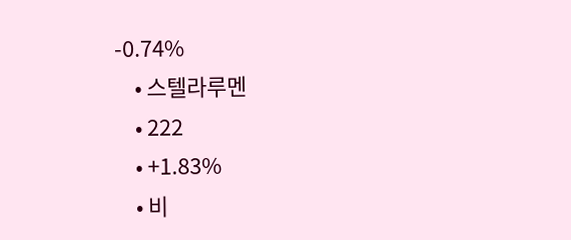-0.74%
    • 스텔라루멘
    • 222
    • +1.83%
    • 비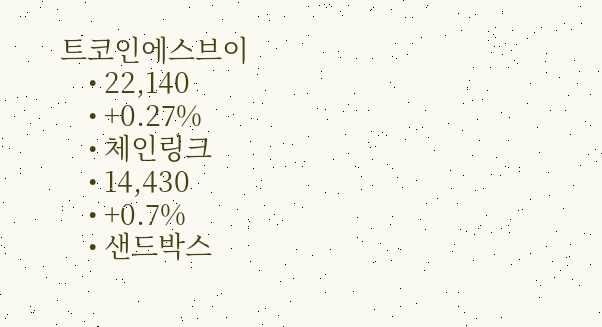트코인에스브이
    • 22,140
    • +0.27%
    • 체인링크
    • 14,430
    • +0.7%
    • 샌드박스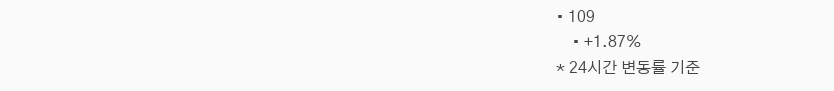• 109
    • +1.87%
* 24시간 변동률 기준